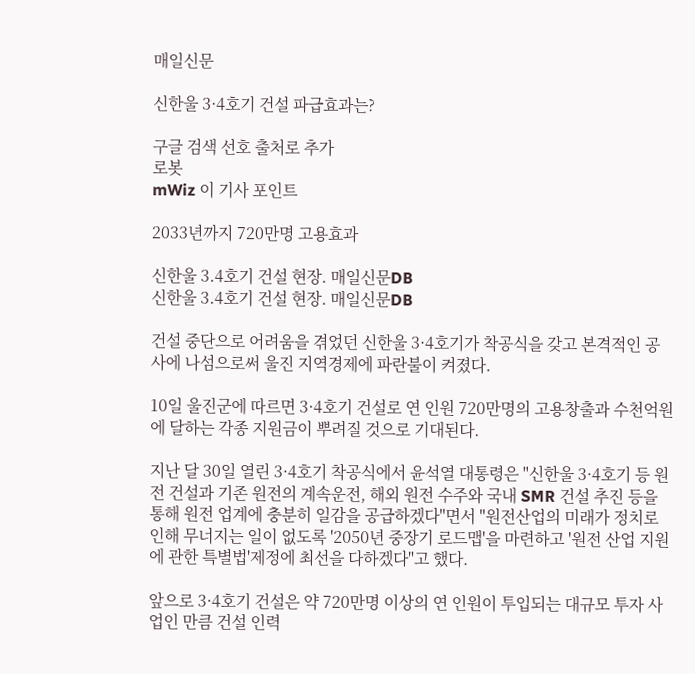매일신문

신한울 3·4호기 건설 파급효과는?

구글 검색 선호 출처로 추가
로봇
mWiz 이 기사 포인트

2033년까지 720만명 고용효과

신한울 3.4호기 건설 현장. 매일신문DB
신한울 3.4호기 건설 현장. 매일신문DB

건설 중단으로 어려움을 겪었던 신한울 3·4호기가 착공식을 갖고 본격적인 공사에 나섬으로써 울진 지역경제에 파란불이 켜졌다.

10일 울진군에 따르면 3·4호기 건설로 연 인원 720만명의 고용창출과 수천억원에 달하는 각종 지원금이 뿌려질 것으로 기대된다.

지난 달 30일 열린 3·4호기 착공식에서 윤석열 대통령은 "신한울 3·4호기 등 원전 건설과 기존 원전의 계속운전, 해외 원전 수주와 국내 SMR 건설 추진 등을 통해 원전 업계에 충분히 일감을 공급하겠다"면서 "원전산업의 미래가 정치로 인해 무너지는 일이 없도록 '2050년 중장기 로드맵'을 마련하고 '원전 산업 지원에 관한 특별법'제정에 최선을 다하겠다"고 했다.

앞으로 3·4호기 건설은 약 720만명 이상의 연 인원이 투입되는 대규모 투자 사업인 만큼 건설 인력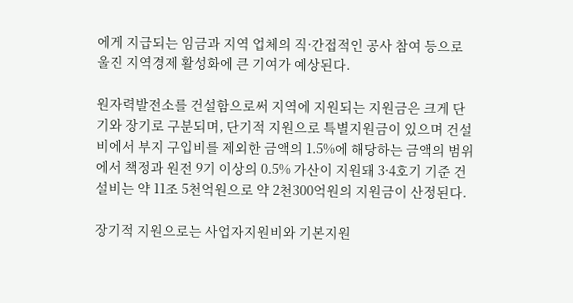에게 지급되는 임금과 지역 업체의 직·간접적인 공사 참여 등으로 울진 지역경제 활성화에 큰 기여가 예상된다.

원자력발전소를 건설함으로써 지역에 지원되는 지원금은 크게 단기와 장기로 구분되며, 단기적 지원으로 특별지원금이 있으며 건설비에서 부지 구입비를 제외한 금액의 1.5%에 해당하는 금액의 범위에서 책정과 원전 9기 이상의 0.5% 가산이 지원돼 3·4호기 기준 건설비는 약 11조 5천억원으로 약 2천300억원의 지원금이 산정된다.

장기적 지원으로는 사업자지원비와 기본지원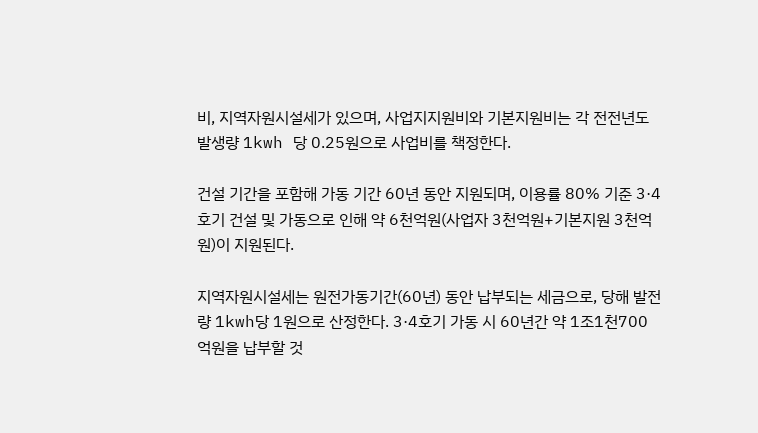비, 지역자원시설세가 있으며, 사업지지원비와 기본지원비는 각 전전년도 발생량 1kwh 당 0.25원으로 사업비를 책정한다.

건설 기간을 포함해 가동 기간 60년 동안 지원되며, 이용률 80% 기준 3·4호기 건설 및 가동으로 인해 약 6천억원(사업자 3천억원+기본지원 3천억원)이 지원된다.

지역자원시설세는 원전가동기간(60년) 동안 납부되는 세금으로, 당해 발전량 1kwh당 1원으로 산정한다. 3·4호기 가동 시 60년간 약 1조1천700억원을 납부할 것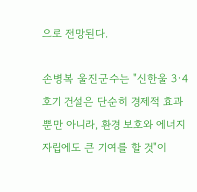으로 전망된다.

손병복 울진군수는 "신한울 3·4호기 건설은 단순히 경제적 효과 뿐만 아니라, 환경 보호와 에너지 자립에도 큰 기여를 할 것"이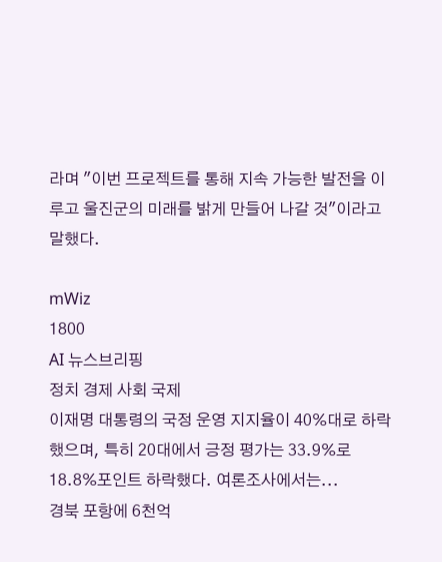라며 "이번 프로젝트를 통해 지속 가능한 발전을 이루고 울진군의 미래를 밝게 만들어 나갈 것"이라고 말했다.

mWiz
1800
AI 뉴스브리핑
정치 경제 사회 국제
이재명 대통령의 국정 운영 지지율이 40%대로 하락했으며, 특히 20대에서 긍정 평가는 33.9%로 18.8%포인트 하락했다. 여론조사에서는...
경북 포항에 6천억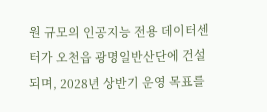원 규모의 인공지능 전용 데이터센터가 오천읍 광명일반산단에 건설되며, 2028년 상반기 운영 목표를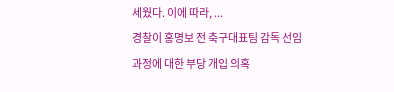세웠다. 이에 따라, ...
경찰이 홍명보 전 축구대표팀 감독 선임 과정에 대한 부당 개입 의혹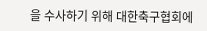을 수사하기 위해 대한축구협회에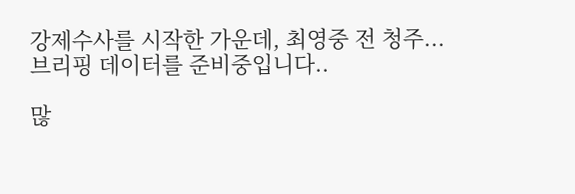강제수사를 시작한 가운데, 최영중 전 청주...
브리핑 데이터를 준비중입니다..

많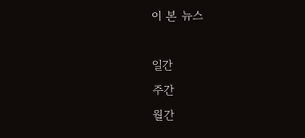이 본 뉴스

일간
주간
월간